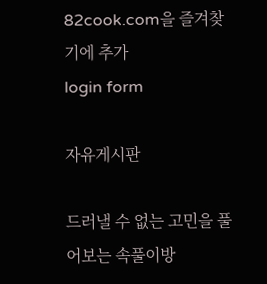82cook.com을 즐겨찾기에 추가
login form

자유게시판

드러낼 수 없는 고민을 풀어보는 속풀이방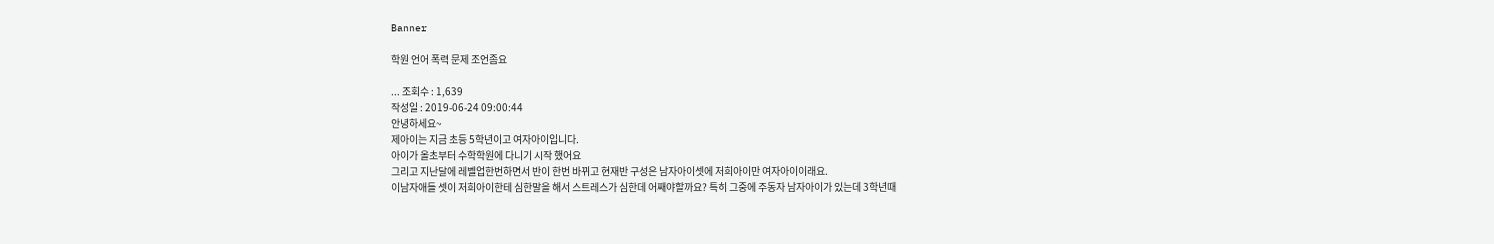Banner

학원 언어 폭력 문제 조언좀요

... 조회수 : 1,639
작성일 : 2019-06-24 09:00:44
안녕하세요~
제아이는 지금 초등 5학년이고 여자아이입니다.
아이가 올초부터 수학학원에 다니기 시작 했어요
그리고 지난달에 레벨업한번하면서 반이 한번 바뀌고 현재반 구성은 남자아이셋에 저희아이만 여자아이이래요.
이남자애들 셋이 저희아이한테 심한말을 해서 스트레스가 심한데 어째야할까요? 특히 그중에 주동자 남자아이가 있는데 3학년때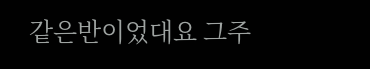같은반이었대요 그주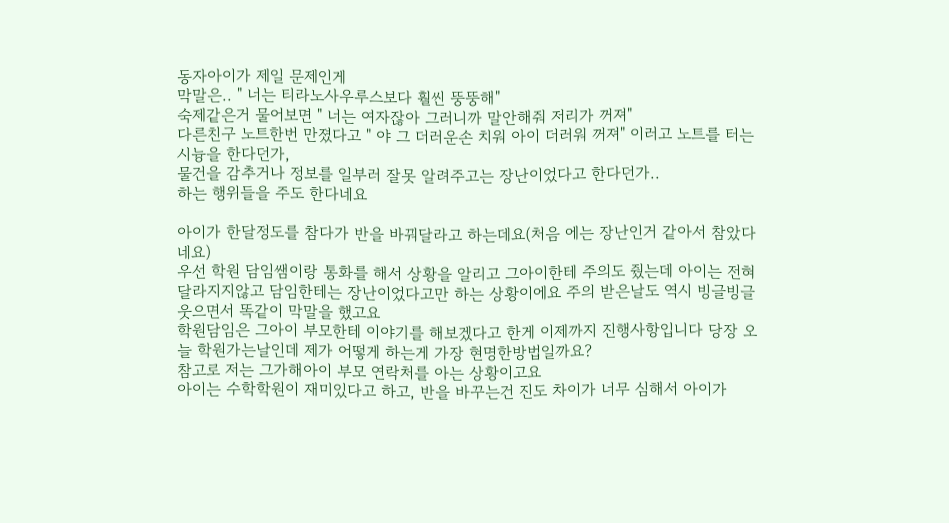동자아이가 제일 문제인게
막말은.. " 너는 티라노사우루스보다 훨씬 뚱뚱해"
숙제같은거 물어보면 " 너는 여자잖아 그러니까 말안해줘 저리가 꺼져"
다른친구 노트한번 만졌다고 " 야 그 더러운손 치워 아이 더러워 꺼져" 이러고 노트를 터는 시늉을 한다던가,
물건을 감추거나 정보를 일부러 잘못 알려주고는 장난이었다고 한다던가..
하는 행위들을 주도 한다네요

아이가 한달정도를 참다가 반을 바꿔달라고 하는데요(처음 에는 장난인거 같아서 참았다네요)
우선 학원 담임쌤이랑 통화를 해서 상황을 알리고 그아이한테 주의도 줬는데 아이는 전혀 달라지지않고 담임한테는 장난이었다고만 하는 상황이에요 주의 받은날도 역시 빙글빙글 웃으면서 똑같이 막말을 했고요
학원담임은 그아이 부모한테 이야기를 해보겠다고 한게 이제까지 진행사항입니다 당장 오늘 학원가는날인데 제가 어떻게 하는게 가장 현명한방법일까요?
참고로 저는 그가해아이 부모 연락처를 아는 상황이고요
아이는 수학학원이 재미있다고 하고, 반을 바꾸는건 진도 차이가 너무 심해서 아이가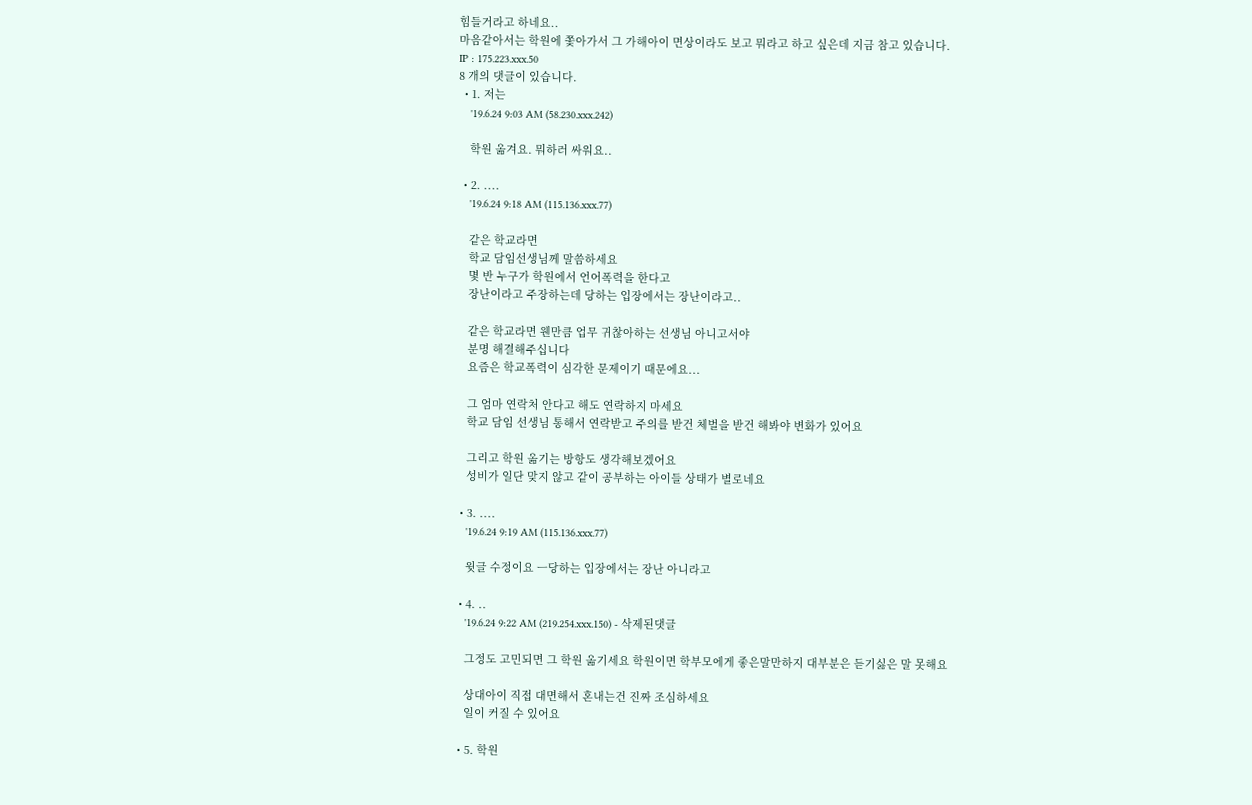힘들거라고 하네요..
마음같아서는 학원에 쫓아가서 그 가해아이 면상이라도 보고 뭐라고 하고 싶은데 지금 참고 있습니다.
IP : 175.223.xxx.50
8 개의 댓글이 있습니다.
  • 1. 저는
    '19.6.24 9:03 AM (58.230.xxx.242)

    학원 옮겨요. 뭐하러 싸워요..

  • 2. ....
    '19.6.24 9:18 AM (115.136.xxx.77)

    같은 학교라면
    학교 담임선생님께 말씀하세요
    몇 반 누구가 학원에서 언어폭력을 한다고
    장난이라고 주장하는데 당하는 입장에서는 장난이라고..

    같은 학교라면 웬만큼 업무 귀찮아하는 선생님 아니고서야
    분명 해결해주십니다
    요즘은 학교폭력이 심각한 문제이기 때문에요...

    그 엄마 연락처 안다고 해도 연락하지 마세요
    학교 담임 선생님 통해서 연락받고 주의를 받건 체벌을 받건 해봐야 변화가 있어요

    그리고 학원 옮기는 방항도 생각해보겠어요
    성비가 일단 맞지 않고 같이 공부하는 아이들 상태가 별로네요

  • 3. ....
    '19.6.24 9:19 AM (115.136.xxx.77)

    윗글 수정이요 ㅡ당하는 입장에서는 장난 아니라고

  • 4. ..
    '19.6.24 9:22 AM (219.254.xxx.150) - 삭제된댓글

    그정도 고민되면 그 학원 옮기세요 학원이면 학부모에게 좋은말만하지 대부분은 듣기싫은 말 못해요

    상대아이 직접 대면해서 혼내는건 진짜 조심하세요
    일이 커질 수 있어요

  • 5. 학원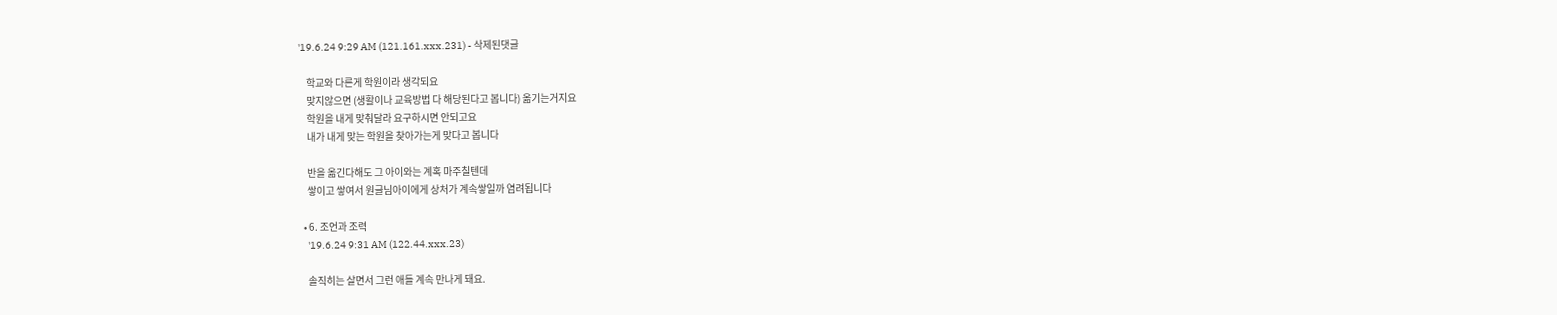'19.6.24 9:29 AM (121.161.xxx.231) - 삭제된댓글

    학교와 다른게 학원이라 생각되요
    맞지않으면 (생활이나 교육방법 다 해당된다고 봅니다) 옮기는거지요
    학원을 내게 맞춰달라 요구하시면 안되고요
    내가 내게 맞는 학원을 찾아가는게 맞다고 봅니다

    반을 옮긴다해도 그 아이와는 계혹 마주칠텐데
    쌓이고 쌓여서 원글님아이에게 상처가 계속쌓일까 염려됩니다

  • 6. 조언과 조력
    '19.6.24 9:31 AM (122.44.xxx.23)

    솔직히는 살면서 그런 애들 계속 만나게 돼요.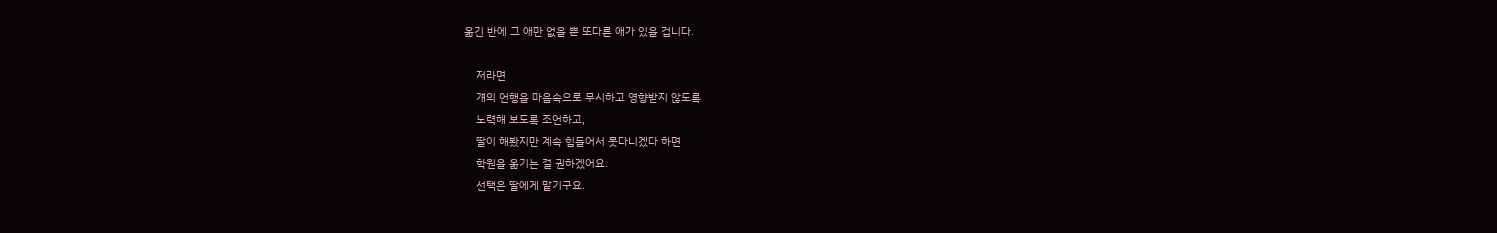옮긴 반에 그 애만 없을 뿐 또다른 애가 있을 겁니다.

    저라면
    걔의 언행을 마음속으로 무시하고 영향받지 않도록
    노력해 보도록 조언하고,
    딸이 해봤지만 계속 힘들어서 못다니겠다 하면
    학원을 옮기는 걸 권하겠어요.
    선택은 딸에게 맡기구요.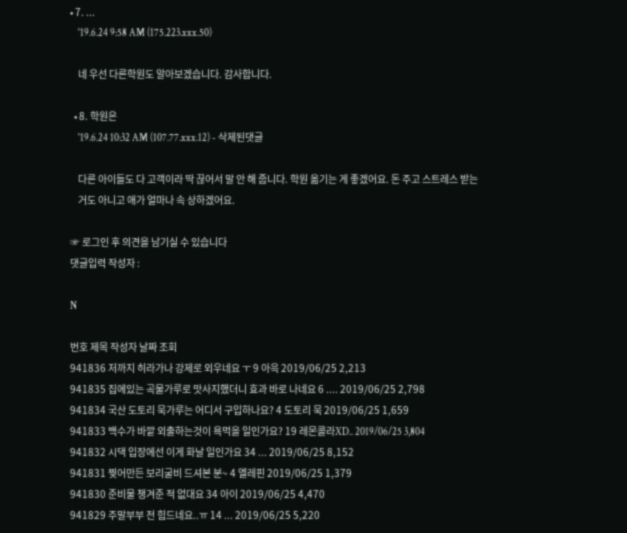• 7. ...
    '19.6.24 9:58 AM (175.223.xxx.50)

    네 우선 다른학원도 알아보겠습니다. 감사합니다.

  • 8. 학원은
    '19.6.24 10:32 AM (107.77.xxx.12) - 삭제된댓글

    다른 아이들도 다 고객이라 딱 끊어서 말 안 해 줍니다. 학원 옮기는 게 좋겠어요. 돈 주고 스트레스 받는
    거도 아니고 애가 얼마나 속 상하겠어요.

☞ 로그인 후 의견을 남기실 수 있습니다
댓글입력 작성자 :

N

번호 제목 작성자 날짜 조회
941836 저까지 히라가나 강제로 외우네요 ㅜ 9 아윽 2019/06/25 2,213
941835 집에있는 곡물가루로 맛사지했더니 효과 바로 나네요 6 .... 2019/06/25 2,798
941834 국산 도토리 묵가루는 어디서 구입하나요? 4 도토리 묵 2019/06/25 1,659
941833 백수가 바깥 외출하는것이 욕먹을 일인가요? 19 레몬콜라XD.. 2019/06/25 3,804
941832 시댁 입장에선 이게 화날 일인가요 34 ... 2019/06/25 8,152
941831 찢어만든 보리굴비 드셔본 분~ 4 엘레핀 2019/06/25 1,379
941830 준비물 챙겨준 적 없대요 34 아이 2019/06/25 4,470
941829 주말부부 전 힘드네요..ㅠ 14 ... 2019/06/25 5,220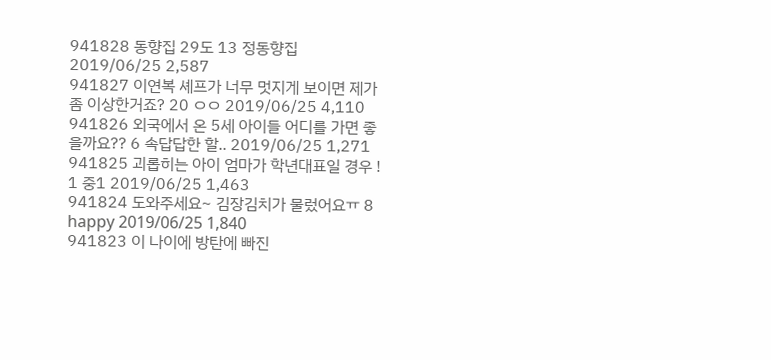941828 동향집 29도 13 정동향집 2019/06/25 2,587
941827 이연복 셰프가 너무 멋지게 보이면 제가 좀 이상한거죠? 20 ㅇㅇ 2019/06/25 4,110
941826 외국에서 온 5세 아이들 어디를 가면 좋을까요?? 6 속답답한 할.. 2019/06/25 1,271
941825 괴롭히는 아이 엄마가 학년대표일 경우 ! 1 중1 2019/06/25 1,463
941824 도와주세요~ 김장김치가 물렀어요ㅠ 8 happy 2019/06/25 1,840
941823 이 나이에 방탄에 빠진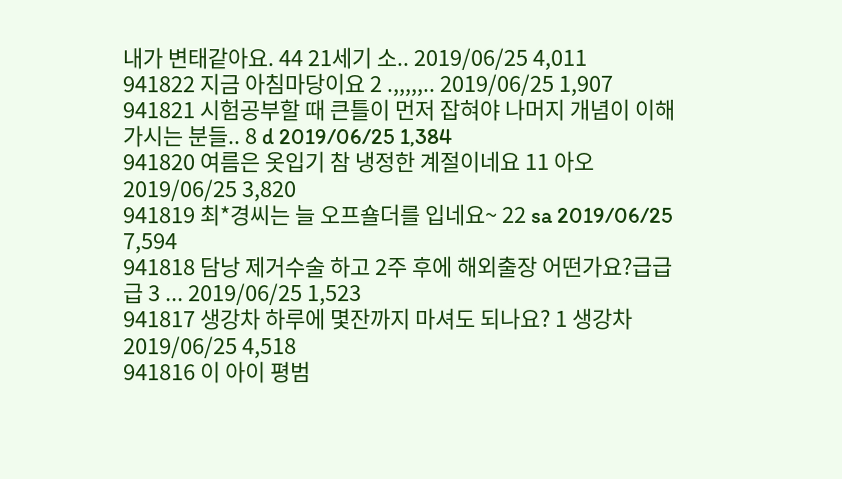내가 변태같아요. 44 21세기 소.. 2019/06/25 4,011
941822 지금 아침마당이요 2 .,,,,,.. 2019/06/25 1,907
941821 시험공부할 때 큰틀이 먼저 잡혀야 나머지 개념이 이해가시는 분들.. 8 d 2019/06/25 1,384
941820 여름은 옷입기 참 냉정한 계절이네요 11 아오 2019/06/25 3,820
941819 최*경씨는 늘 오프숄더를 입네요~ 22 sa 2019/06/25 7,594
941818 담낭 제거수술 하고 2주 후에 해외출장 어떤가요?급급급 3 ... 2019/06/25 1,523
941817 생강차 하루에 몇잔까지 마셔도 되나요? 1 생강차 2019/06/25 4,518
941816 이 아이 평범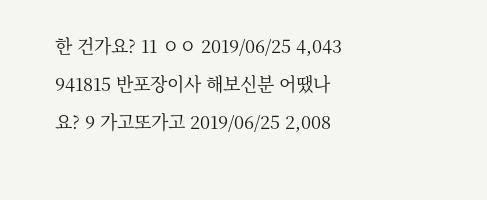한 건가요? 11 ㅇㅇ 2019/06/25 4,043
941815 반포장이사 해보신분 어땠나요? 9 가고또가고 2019/06/25 2,008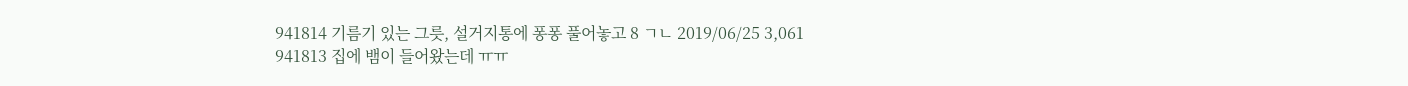941814 기름기 있는 그릇, 설거지통에 퐁퐁 풀어놓고 8 ㄱㄴ 2019/06/25 3,061
941813 집에 뱀이 들어왔는데 ㅠㅠ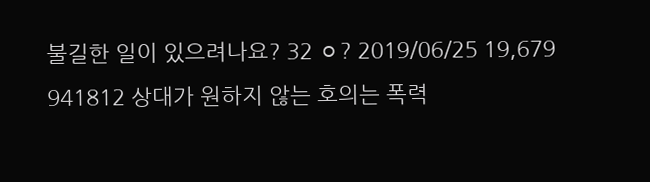불길한 일이 있으려나요? 32 ㅇ? 2019/06/25 19,679
941812 상대가 원하지 않는 호의는 폭력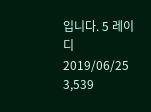입니다. 5 레이디 2019/06/25 3,539